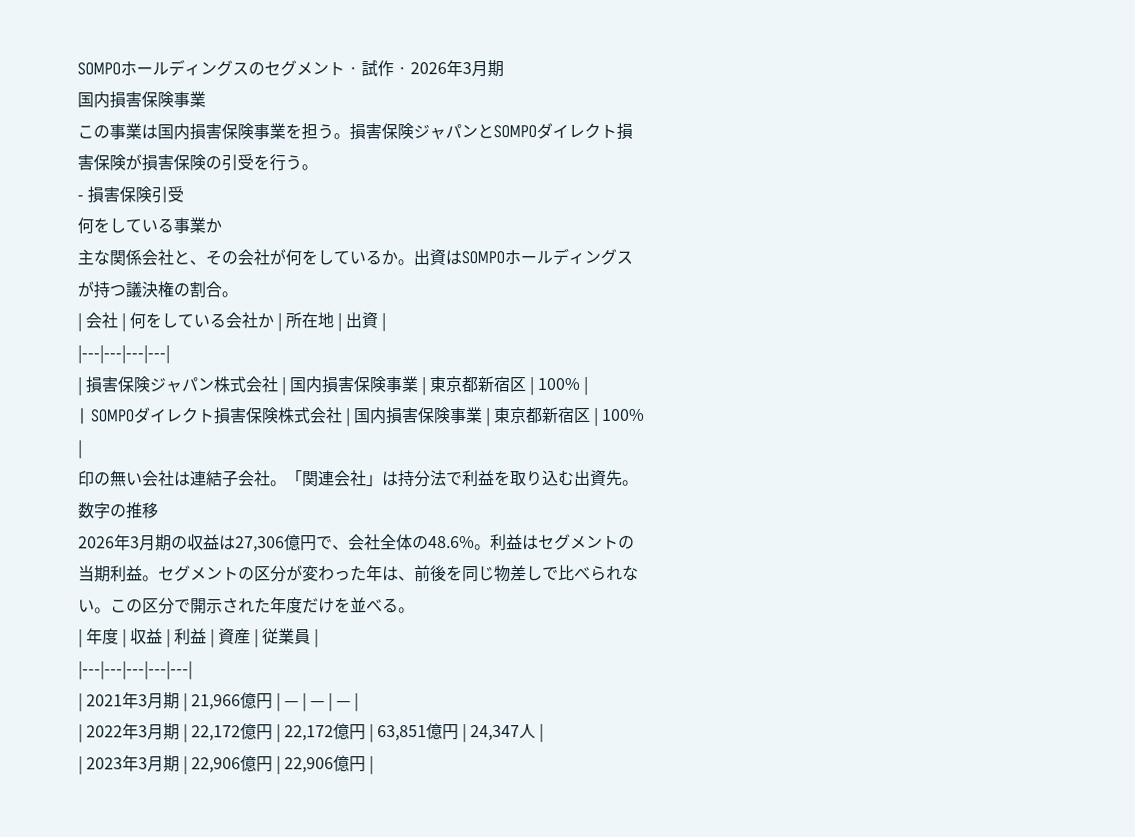SOMPOホールディングスのセグメント · 試作 · 2026年3月期
国内損害保険事業
この事業は国内損害保険事業を担う。損害保険ジャパンとSOMPOダイレクト損害保険が損害保険の引受を行う。
- 損害保険引受
何をしている事業か
主な関係会社と、その会社が何をしているか。出資はSOMPOホールディングスが持つ議決権の割合。
| 会社 | 何をしている会社か | 所在地 | 出資 |
|---|---|---|---|
| 損害保険ジャパン株式会社 | 国内損害保険事業 | 東京都新宿区 | 100% |
| SOMPOダイレクト損害保険株式会社 | 国内損害保険事業 | 東京都新宿区 | 100% |
印の無い会社は連結子会社。「関連会社」は持分法で利益を取り込む出資先。
数字の推移
2026年3月期の収益は27,306億円で、会社全体の48.6%。利益はセグメントの当期利益。セグメントの区分が変わった年は、前後を同じ物差しで比べられない。この区分で開示された年度だけを並べる。
| 年度 | 収益 | 利益 | 資産 | 従業員 |
|---|---|---|---|---|
| 2021年3月期 | 21,966億円 | — | — | — |
| 2022年3月期 | 22,172億円 | 22,172億円 | 63,851億円 | 24,347人 |
| 2023年3月期 | 22,906億円 | 22,906億円 |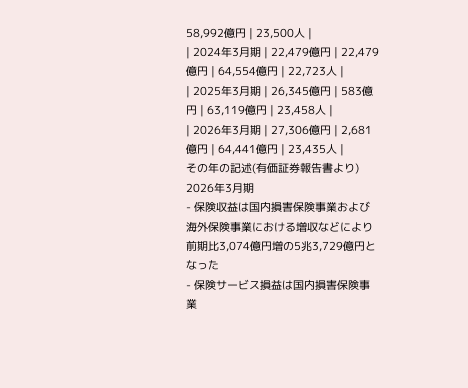58,992億円 | 23,500人 |
| 2024年3月期 | 22,479億円 | 22,479億円 | 64,554億円 | 22,723人 |
| 2025年3月期 | 26,345億円 | 583億円 | 63,119億円 | 23,458人 |
| 2026年3月期 | 27,306億円 | 2,681億円 | 64,441億円 | 23,435人 |
その年の記述(有価証券報告書より)
2026年3月期
- 保険収益は国内損害保険事業および海外保険事業における増収などにより前期比3,074億円増の5兆3,729億円となった
- 保険サービス損益は国内損害保険事業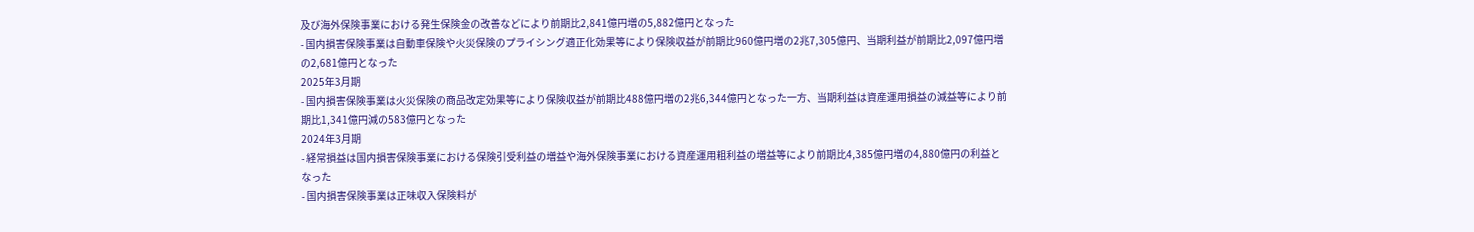及び海外保険事業における発生保険金の改善などにより前期比2,841億円増の5,882億円となった
- 国内損害保険事業は自動車保険や火災保険のプライシング適正化効果等により保険収益が前期比960億円増の2兆7,305億円、当期利益が前期比2,097億円増の2,681億円となった
2025年3月期
- 国内損害保険事業は火災保険の商品改定効果等により保険収益が前期比488億円増の2兆6,344億円となった一方、当期利益は資産運用損益の減益等により前期比1,341億円減の583億円となった
2024年3月期
- 経常損益は国内損害保険事業における保険引受利益の増益や海外保険事業における資産運用粗利益の増益等により前期比4,385億円増の4,880億円の利益となった
- 国内損害保険事業は正味収入保険料が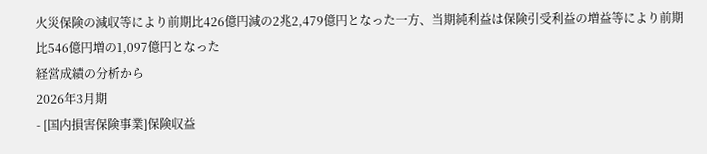火災保険の減収等により前期比426億円減の2兆2,479億円となった一方、当期純利益は保険引受利益の増益等により前期比546億円増の1,097億円となった
経営成績の分析から
2026年3月期
- [国内損害保険事業]保険収益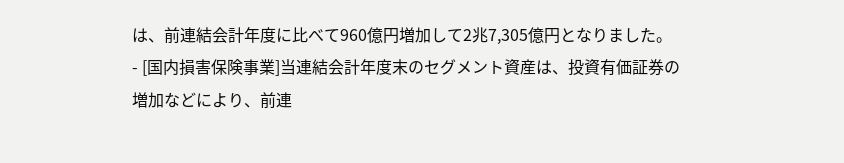は、前連結会計年度に比べて960億円増加して2兆7,305億円となりました。
- [国内損害保険事業]当連結会計年度末のセグメント資産は、投資有価証券の増加などにより、前連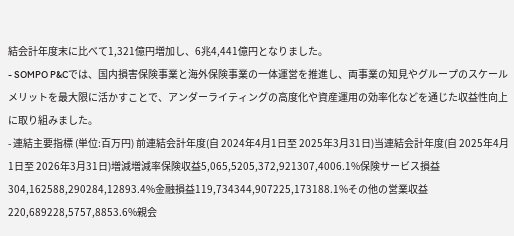結会計年度末に比べて1,321億円増加し、6兆4,441億円となりました。
- SOMPO P&Cでは、国内損害保険事業と海外保険事業の一体運営を推進し、両事業の知見やグループのスケールメリットを最大限に活かすことで、アンダーライティングの高度化や資産運用の効率化などを通じた収益性向上に取り組みました。
- 連結主要指標 (単位:百万円) 前連結会計年度(自 2024年4月1日至 2025年3月31日)当連結会計年度(自 2025年4月1日至 2026年3月31日)増減増減率保険収益5,065,5205,372,921307,4006.1%保険サービス損益304,162588,290284,12893.4%金融損益119,734344,907225,173188.1%その他の営業収益220,689228,5757,8853.6%親会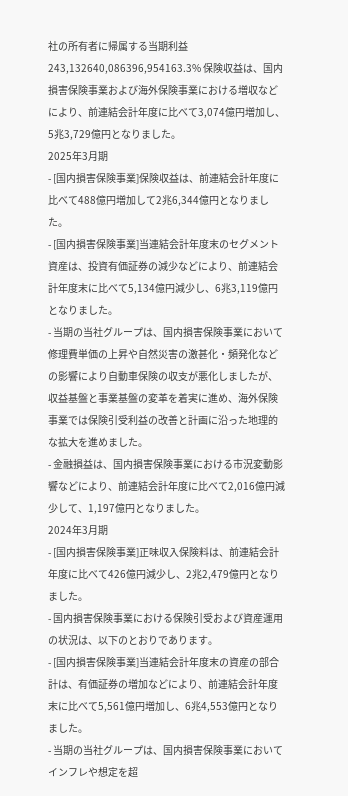社の所有者に帰属する当期利益243,132640,086396,954163.3% 保険収益は、国内損害保険事業および海外保険事業における増収などにより、前連結会計年度に比べて3,074億円増加し、5兆3,729億円となりました。
2025年3月期
- [国内損害保険事業]保険収益は、前連結会計年度に比べて488億円増加して2兆6,344億円となりました。
- [国内損害保険事業]当連結会計年度末のセグメント資産は、投資有価証券の減少などにより、前連結会計年度末に比べて5,134億円減少し、6兆3,119億円となりました。
- 当期の当社グループは、国内損害保険事業において修理費単価の上昇や自然災害の激甚化・頻発化などの影響により自動車保険の収支が悪化しましたが、収益基盤と事業基盤の変革を着実に進め、海外保険事業では保険引受利益の改善と計画に沿った地理的な拡大を進めました。
- 金融損益は、国内損害保険事業における市況変動影響などにより、前連結会計年度に比べて2,016億円減少して、1,197億円となりました。
2024年3月期
- [国内損害保険事業]正味収入保険料は、前連結会計年度に比べて426億円減少し、2兆2,479億円となりました。
- 国内損害保険事業における保険引受および資産運用の状況は、以下のとおりであります。
- [国内損害保険事業]当連結会計年度末の資産の部合計は、有価証券の増加などにより、前連結会計年度末に比べて5,561億円増加し、6兆4,553億円となりました。
- 当期の当社グループは、国内損害保険事業においてインフレや想定を超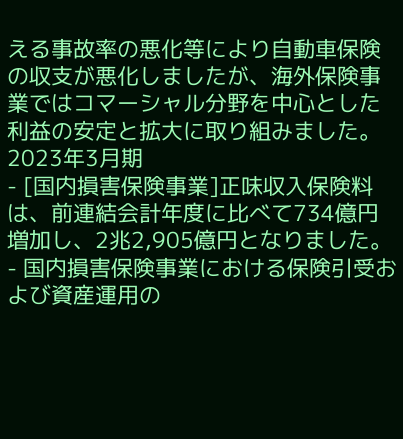える事故率の悪化等により自動車保険の収支が悪化しましたが、海外保険事業ではコマーシャル分野を中心とした利益の安定と拡大に取り組みました。
2023年3月期
- [国内損害保険事業]正味収入保険料は、前連結会計年度に比べて734億円増加し、2兆2,905億円となりました。
- 国内損害保険事業における保険引受および資産運用の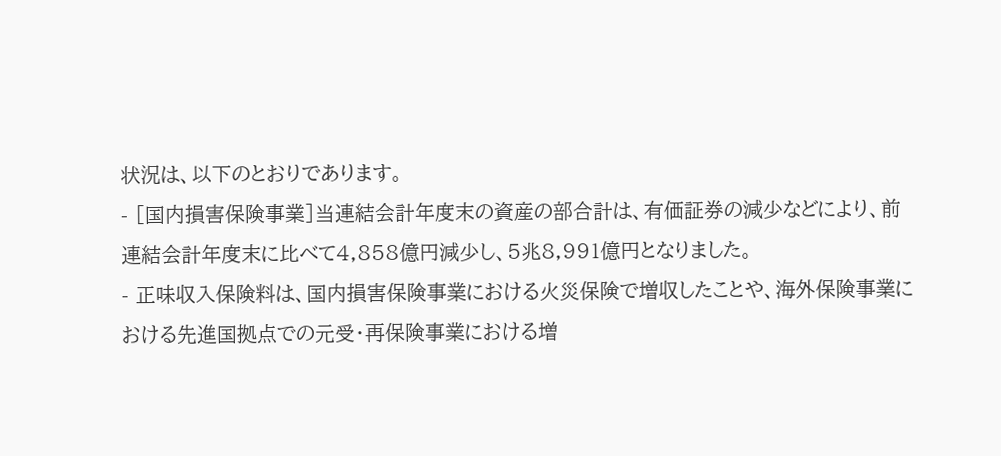状況は、以下のとおりであります。
- [国内損害保険事業]当連結会計年度末の資産の部合計は、有価証券の減少などにより、前連結会計年度末に比べて4,858億円減少し、5兆8,991億円となりました。
- 正味収入保険料は、国内損害保険事業における火災保険で増収したことや、海外保険事業における先進国拠点での元受・再保険事業における増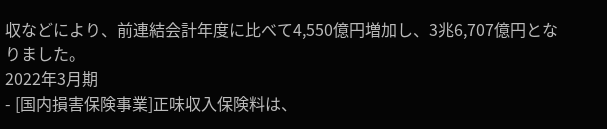収などにより、前連結会計年度に比べて4,550億円増加し、3兆6,707億円となりました。
2022年3月期
- [国内損害保険事業]正味収入保険料は、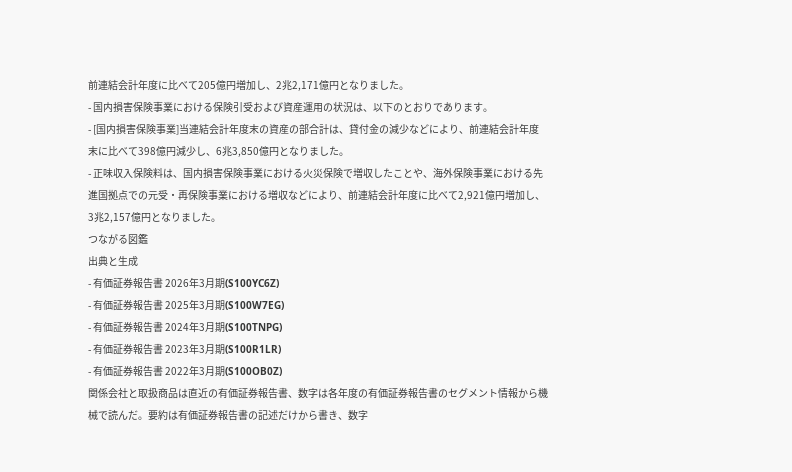前連結会計年度に比べて205億円増加し、2兆2,171億円となりました。
- 国内損害保険事業における保険引受および資産運用の状況は、以下のとおりであります。
- [国内損害保険事業]当連結会計年度末の資産の部合計は、貸付金の減少などにより、前連結会計年度末に比べて398億円減少し、6兆3,850億円となりました。
- 正味収入保険料は、国内損害保険事業における火災保険で増収したことや、海外保険事業における先進国拠点での元受・再保険事業における増収などにより、前連結会計年度に比べて2,921億円増加し、3兆2,157億円となりました。
つながる図鑑
出典と生成
- 有価証券報告書 2026年3月期(S100YC6Z)
- 有価証券報告書 2025年3月期(S100W7EG)
- 有価証券報告書 2024年3月期(S100TNPG)
- 有価証券報告書 2023年3月期(S100R1LR)
- 有価証券報告書 2022年3月期(S100OB0Z)
関係会社と取扱商品は直近の有価証券報告書、数字は各年度の有価証券報告書のセグメント情報から機械で読んだ。要約は有価証券報告書の記述だけから書き、数字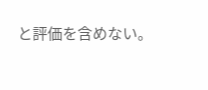と評価を含めない。